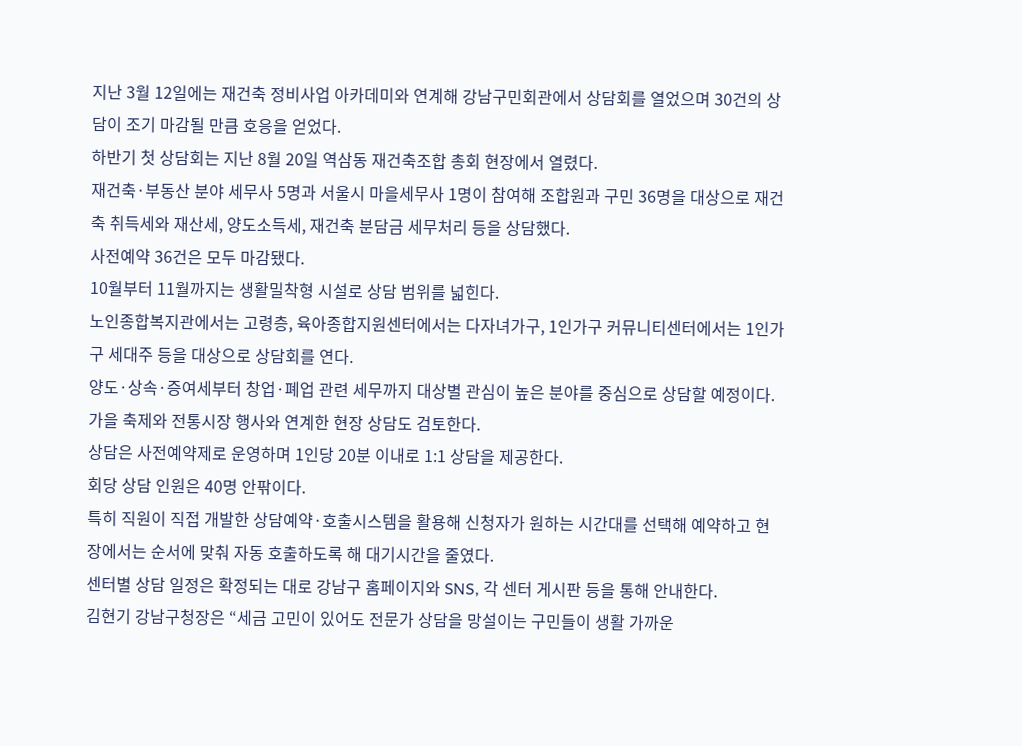지난 3월 12일에는 재건축 정비사업 아카데미와 연계해 강남구민회관에서 상담회를 열었으며 30건의 상담이 조기 마감될 만큼 호응을 얻었다.
하반기 첫 상담회는 지난 8월 20일 역삼동 재건축조합 총회 현장에서 열렸다.
재건축·부동산 분야 세무사 5명과 서울시 마을세무사 1명이 참여해 조합원과 구민 36명을 대상으로 재건축 취득세와 재산세, 양도소득세, 재건축 분담금 세무처리 등을 상담했다.
사전예약 36건은 모두 마감됐다.
10월부터 11월까지는 생활밀착형 시설로 상담 범위를 넓힌다.
노인종합복지관에서는 고령층, 육아종합지원센터에서는 다자녀가구, 1인가구 커뮤니티센터에서는 1인가구 세대주 등을 대상으로 상담회를 연다.
양도·상속·증여세부터 창업·폐업 관련 세무까지 대상별 관심이 높은 분야를 중심으로 상담할 예정이다.
가을 축제와 전통시장 행사와 연계한 현장 상담도 검토한다.
상담은 사전예약제로 운영하며 1인당 20분 이내로 1:1 상담을 제공한다.
회당 상담 인원은 40명 안팎이다.
특히 직원이 직접 개발한 상담예약·호출시스템을 활용해 신청자가 원하는 시간대를 선택해 예약하고 현장에서는 순서에 맞춰 자동 호출하도록 해 대기시간을 줄였다.
센터별 상담 일정은 확정되는 대로 강남구 홈페이지와 SNS, 각 센터 게시판 등을 통해 안내한다.
김현기 강남구청장은 “세금 고민이 있어도 전문가 상담을 망설이는 구민들이 생활 가까운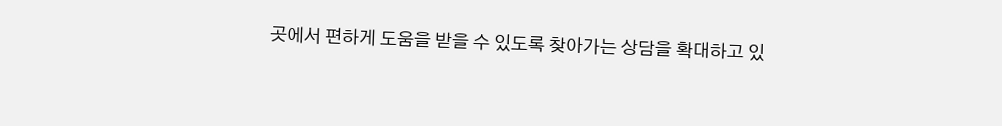곳에서 편하게 도움을 받을 수 있도록 찾아가는 상담을 확대하고 있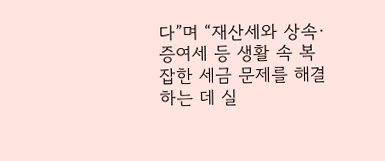다”며 “재산세와 상속·증여세 등 생활 속 복잡한 세금 문제를 해결하는 데 실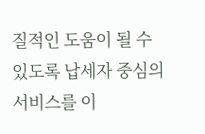질적인 도움이 될 수 있도록 납세자 중심의 서비스를 이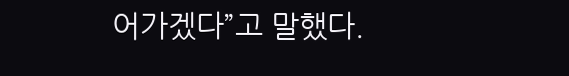어가겠다”고 말했다.